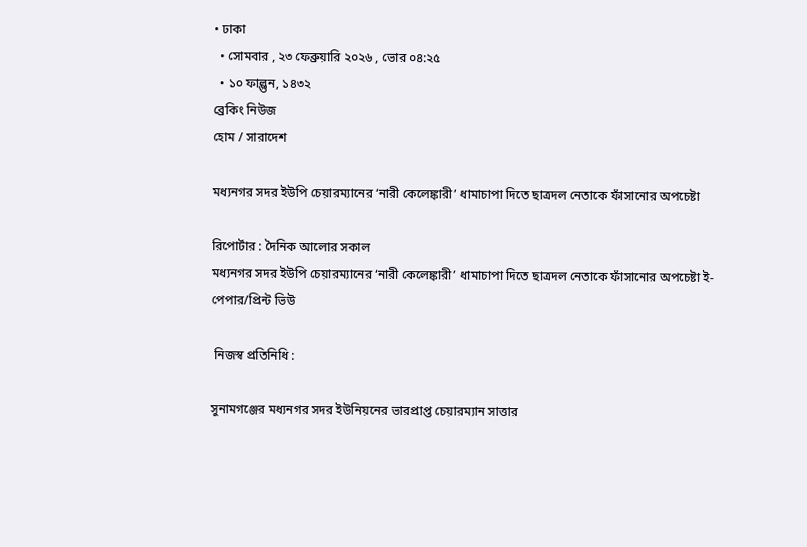• ঢাকা
  • সোমবার , ২৩ ফেব্রুয়ারি ২০২৬ , ভোর ০৪:২৫
  • ১০ ফাল্গুন, ১৪৩২
ব্রেকিং নিউজ
হোম / সারাদেশ

মধ্যনগর সদর ইউপি চেয়ারম্যানের ‘নারী কেলেঙ্কারী’ ধামাচাপা দিতে ছাত্রদল নেতাকে ফাঁসানোর অপচেষ্টা

রিপোর্টার : দৈনিক আলোর সকাল
মধ্যনগর সদর ইউপি চেয়ারম্যানের ‘নারী কেলেঙ্কারী’ ধামাচাপা দিতে ছাত্রদল নেতাকে ফাঁসানোর অপচেষ্টা ই-পেপার/প্রিন্ট ভিউ

 নিজস্ব প্রতিনিধি :

সুনামগঞ্জের মধ্যনগর সদর ইউনিয়নের ভারপ্রাপ্ত চেয়ারম্যান সাত্তার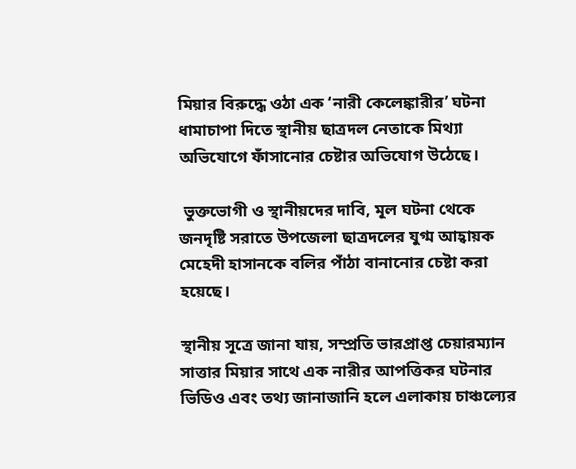মিয়ার বিরুদ্ধে ওঠা এক ‘নারী কেলেঙ্কারীর’ ঘটনা ধামাচাপা দিতে স্থানীয় ছাত্রদল নেতাকে মিথ্যা অভিযোগে ফাঁসানোর চেষ্টার অভিযোগ উঠেছে।

 ভুক্তভোগী ও স্থানীয়দের দাবি, মূল ঘটনা থেকে জনদৃষ্টি সরাতে উপজেলা ছাত্রদলের যুগ্ম আহ্বায়ক মেহেদী হাসানকে বলির পাঁঠা বানানোর চেষ্টা করা হয়েছে।

স্থানীয় সূত্রে জানা যায়, সম্প্রতি ভারপ্রাপ্ত চেয়ারম্যান সাত্তার মিয়ার সাথে এক নারীর আপত্তিকর ঘটনার ভিডিও এবং তথ্য জানাজানি হলে এলাকায় চাঞ্চল্যের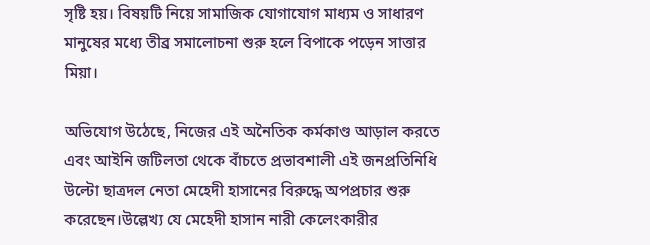সৃষ্টি হয়। বিষয়টি নিয়ে সামাজিক যোগাযোগ মাধ্যম ও সাধারণ মানুষের মধ্যে তীব্র সমালোচনা শুরু হলে বিপাকে পড়েন সাত্তার মিয়া।

অভিযোগ উঠেছে, নিজের এই অনৈতিক কর্মকাণ্ড আড়াল করতে এবং আইনি জটিলতা থেকে বাঁচতে প্রভাবশালী এই জনপ্রতিনিধি উল্টো ছাত্রদল নেতা মেহেদী হাসানের বিরুদ্ধে অপপ্রচার শুরু করেছেন।উল্লেখ্য যে মেহেদী হাসান নারী কেলেংকারীর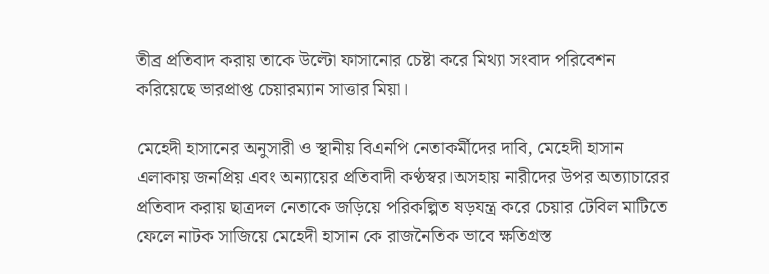তীব্র প্রতিবাদ করায় তাকে উল্টো ফাসানোর চেষ্টা করে মিথ্যা সংবাদ পরিবেশন করিয়েছে ভারপ্রাপ্ত চেয়ারম্যান সাত্তার মিয়া।

মেহেদী হাসানের অনুসারী ও স্থানীয় বিএনপি নেতাকর্মীদের দাবি, মেহেদী হাসান এলাকায় জনপ্রিয় এবং অন্যায়ের প্রতিবাদী কণ্ঠস্বর।অসহায় নারীদের উপর অত্যাচারের প্রতিবাদ করায় ছাত্রদল নেতাকে জড়িয়ে পরিকল্পিত ষড়যন্ত্র করে চেয়ার টেবিল মাটিতে ফেলে নাটক সাজিয়ে মেহেদী হাসান কে রাজনৈতিক ভাবে ক্ষতিগ্রস্ত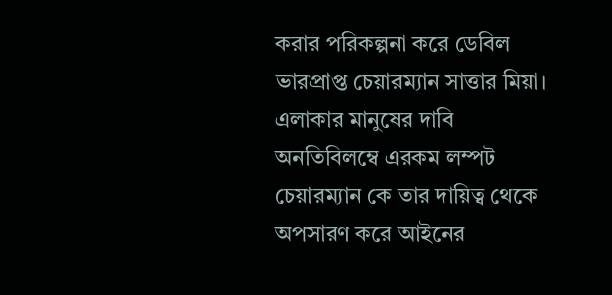করার পরিকল্পনা করে ডেবিল ভারপ্রাপ্ত চেয়ারম্যান সাত্তার মিয়া। এলাকার মানুষের দাবি অনতিবিলম্বে এরকম লম্পট চেয়ারম্যান কে তার দায়িত্ব থেকে অপসারণ করে আইনের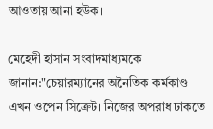আওতায় আনা হউক।

মেহেদী হাসান সংবাদমাধ্যমকে জানান:"চেয়ারম্যানের অনৈতিক কর্মকাণ্ড এখন ওপেন সিক্রেট। নিজের অপরাধ ঢাকতে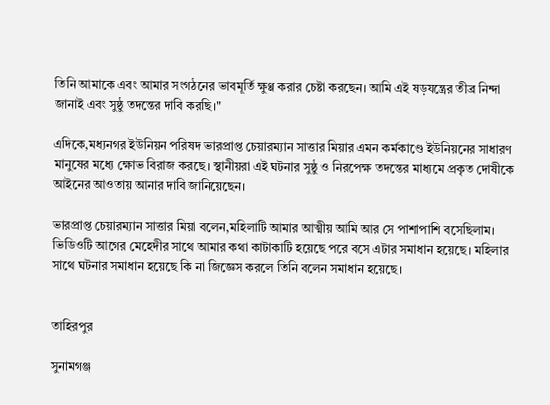তিনি আমাকে এবং আমার সংগঠনের ভাবমূর্তি ক্ষুণ্ণ করার চেষ্টা করছেন। আমি এই ষড়যন্ত্রের তীব্র নিন্দা জানাই এবং সুষ্ঠু তদন্তের দাবি করছি।"

এদিকে,মধ্যনগর ইউনিয়ন পরিষদ ভারপ্রাপ্ত চেয়ারম্যান সাত্তার মিয়ার এমন কর্মকাণ্ডে ইউনিয়নের সাধারণ মানুষের মধ্যে ক্ষোভ বিরাজ করছে। স্থানীয়রা এই ঘটনার সুষ্ঠু ও নিরপেক্ষ তদন্তের মাধ্যমে প্রকৃত দোষীকে আইনের আওতায় আনার দাবি জানিয়েছেন।

ভারপ্রাপ্ত চেয়ারম্যান সাত্তার মিয়া বলেন,মহিলাটি আমার আত্মীয় আমি আর সে পাশাপাশি বসেছিলাম। ভিডিওটি আগের মেহেদীর সাথে আমার কথা কাটাকাটি হয়েছে পরে বসে এটার সমাধান হয়েছে। মহিলার সাথে ঘটনার সমাধান হয়েছে কি না জিজ্ঞেস করলে তিনি বলেন সমাধান হয়েছে।


তাহিরপুর

সুনামগঞ্জ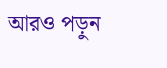আরও পড়ুন